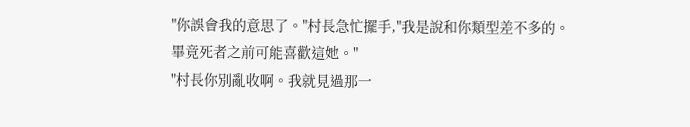"你誤會我的意思了。"村長急忙擺手,"我是說和你類型差不多的。畢竟死者之前可能喜歡這她。"
"村長你別亂收啊。我就見過那一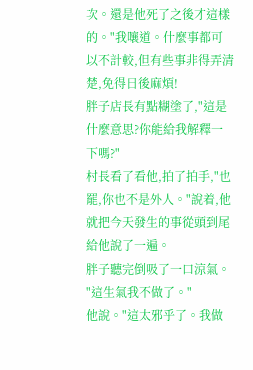次。還是他死了之後才這樣的。"我嚷道。什麼事都可以不計較,但有些事非得弄清楚,免得日後麻煩!
胖子店長有點糊塗了,"這是什麼意思?你能給我解釋一下嗎?"
村長看了看他,拍了拍手,"也罷,你也不是外人。"說着,他就把今天發生的事從頭到尾給他說了一遍。
胖子聽完倒吸了一口涼氣。
"這生氣我不做了。"
他說。"這太邪乎了。我做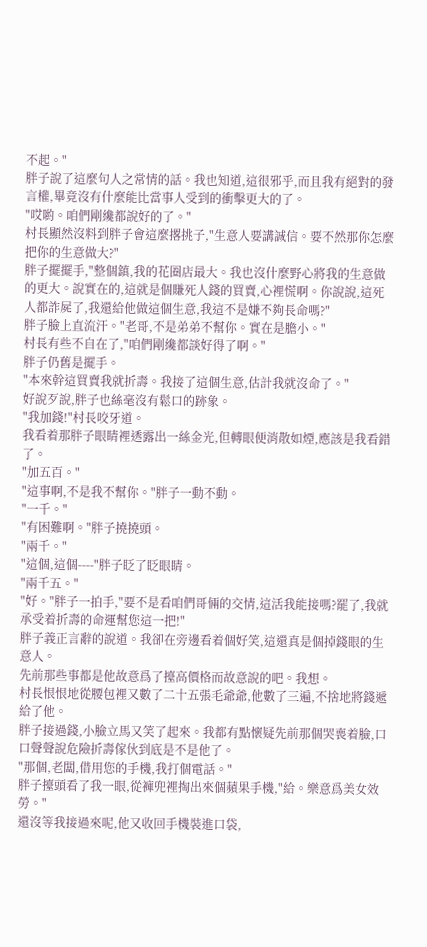不起。"
胖子說了這麼句人之常情的話。我也知道,這很邪乎,而且我有絕對的發言權,畢竟沒有什麼能比當事人受到的衝擊更大的了。
"哎喲。咱們剛纔都說好的了。"
村長顯然沒料到胖子會這麼撂挑子,"生意人要講誠信。要不然那你怎麼把你的生意做大?"
胖子擺擺手,"整個鎮,我的花圈店最大。我也沒什麼野心將我的生意做的更大。說實在的,這就是個賺死人錢的買賣,心裡慌啊。你說說,這死人都詐屍了,我還給他做這個生意,我這不是嫌不夠長命嗎?"
胖子臉上直流汗。"老哥,不是弟弟不幫你。實在是膽小。"
村長有些不自在了,"咱們剛纔都談好得了啊。"
胖子仍舊是擺手。
"本來幹這買賣我就折壽。我接了這個生意,估計我就沒命了。"
好說歹說,胖子也絲毫沒有鬆口的跡象。
"我加錢!"村長咬牙道。
我看着那胖子眼睛裡透露出一絲金光,但轉眼便消散如煙,應該是我看錯了。
"加五百。"
"這事啊,不是我不幫你。"胖子一動不動。
"一千。"
"有困難啊。"胖子撓撓頭。
"兩千。"
"這個,這個----"胖子眨了眨眼睛。
"兩千五。"
"好。"胖子一拍手,"要不是看咱們哥倆的交情,這活我能接嗎?罷了,我就承受着折壽的命運幫您這一把!"
胖子義正言辭的說道。我卻在旁邊看着個好笑,這還真是個掉錢眼的生意人。
先前那些事都是他故意爲了擡高價格而故意說的吧。我想。
村長恨恨地從腰包裡又數了二十五張毛爺爺,他數了三遍,不捨地將錢遞給了他。
胖子接過錢,小臉立馬又笑了起來。我都有點懷疑先前那個哭喪着臉,口口聲聲說危險折壽傢伙到底是不是他了。
"那個,老闆,借用您的手機,我打個電話。"
胖子擡頭看了我一眼,從褲兜裡掏出來個蘋果手機,"給。樂意爲美女效勞。"
還沒等我接過來呢,他又收回手機裝進口袋,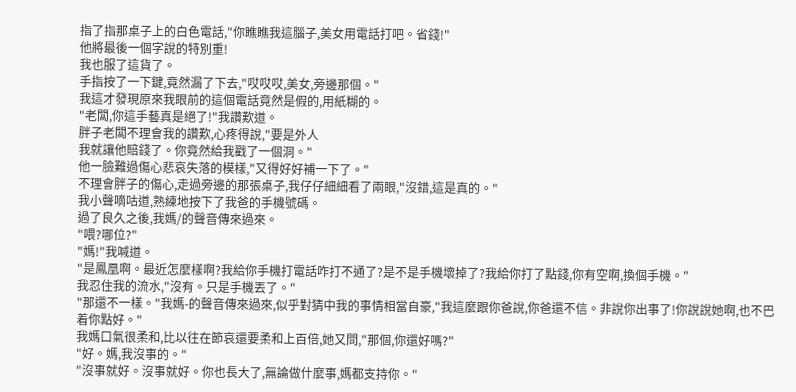指了指那桌子上的白色電話,"你瞧瞧我這腦子,美女用電話打吧。省錢!"
他將最後一個字說的特別重!
我也服了這貨了。
手指按了一下鍵,竟然漏了下去,"哎哎哎,美女,旁邊那個。"
我這才發現原來我眼前的這個電話竟然是假的,用紙糊的。
"老闆,你這手藝真是絕了!"我讚歎道。
胖子老闆不理會我的讚歎,心疼得說,"要是外人
我就讓他賠錢了。你竟然給我戳了一個洞。"
他一臉難過傷心悲哀失落的模樣,"又得好好補一下了。"
不理會胖子的傷心,走過旁邊的那張桌子,我仔仔細細看了兩眼,"沒錯,這是真的。"
我小聲嘀咕道,熟練地按下了我爸的手機號碼。
過了良久之後,我媽/的聲音傳來過來。
"喂?哪位?"
"媽!"我喊道。
"是鳳凰啊。最近怎麼樣啊?我給你手機打電話咋打不通了?是不是手機壞掉了?我給你打了點錢,你有空啊,換個手機。"
我忍住我的流水,"沒有。只是手機丟了。"
"那還不一樣。"我媽-的聲音傳來過來,似乎對猜中我的事情相當自豪,"我這麼跟你爸說,你爸還不信。非說你出事了!你說說她啊,也不巴着你點好。"
我媽口氣很柔和,比以往在節哀還要柔和上百倍,她又問,"那個,你還好嗎?"
"好。媽,我沒事的。"
"沒事就好。沒事就好。你也長大了,無論做什麼事,媽都支持你。"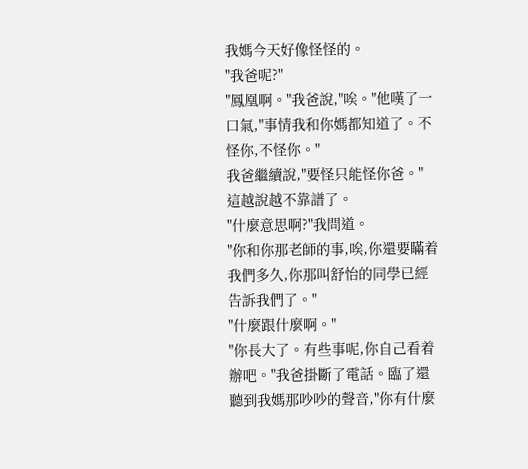我媽今天好像怪怪的。
"我爸呢?"
"鳳凰啊。"我爸說,"唉。"他嘆了一口氣,"事情我和你媽都知道了。不怪你,不怪你。"
我爸繼續說,"要怪只能怪你爸。"
這越說越不靠譜了。
"什麼意思啊?"我問道。
"你和你那老師的事,唉,你還要瞞着我們多久,你那叫舒怡的同學已經告訴我們了。"
"什麼跟什麼啊。"
"你長大了。有些事呢,你自己看着辦吧。"我爸掛斷了電話。臨了還聽到我媽那吵吵的聲音,"你有什麼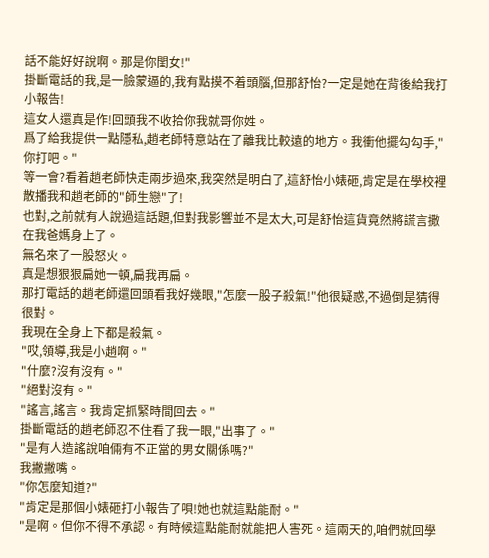話不能好好說啊。那是你閨女!"
掛斷電話的我,是一臉蒙逼的,我有點摸不着頭腦,但那舒怡?一定是她在背後給我打小報告!
這女人還真是作!回頭我不收拾你我就哥你姓。
爲了給我提供一點隱私,趙老師特意站在了離我比較遠的地方。我衝他擺勾勾手,"你打吧。"
等一會?看着趙老師快走兩步過來,我突然是明白了,這舒怡小婊砸,肯定是在學校裡散播我和趙老師的"師生戀"了!
也對,之前就有人說過這話題,但對我影響並不是太大,可是舒怡這貨竟然將謊言撒在我爸媽身上了。
無名來了一股怒火。
真是想狠狠扁她一頓,扁我再扁。
那打電話的趙老師還回頭看我好幾眼,"怎麼一股子殺氣!"他很疑惑,不過倒是猜得很對。
我現在全身上下都是殺氣。
"哎,領導,我是小趙啊。"
"什麼?沒有沒有。"
"絕對沒有。"
"謠言,謠言。我肯定抓緊時間回去。"
掛斷電話的趙老師忍不住看了我一眼,"出事了。"
"是有人造謠說咱倆有不正當的男女關係嗎?"
我撇撇嘴。
"你怎麼知道?"
"肯定是那個小婊砸打小報告了唄!她也就這點能耐。"
"是啊。但你不得不承認。有時候這點能耐就能把人害死。這兩天的,咱們就回學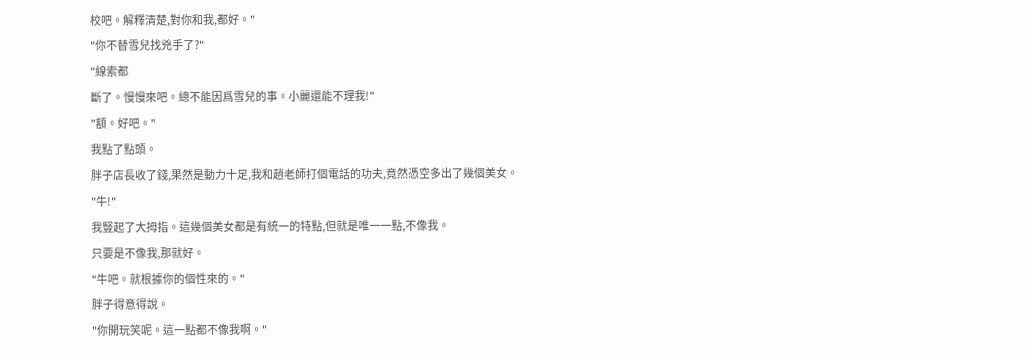校吧。解釋清楚,對你和我,都好。"
"你不替雪兒找兇手了?"
"線索都
斷了。慢慢來吧。總不能因爲雪兒的事。小麗還能不理我!"
"額。好吧。"
我點了點頭。
胖子店長收了錢,果然是動力十足,我和趙老師打個電話的功夫,竟然憑空多出了幾個美女。
"牛!"
我豎起了大拇指。這幾個美女都是有統一的特點,但就是唯一一點,不像我。
只要是不像我,那就好。
"牛吧。就根據你的個性來的。"
胖子得意得說。
"你開玩笑呢。這一點都不像我啊。"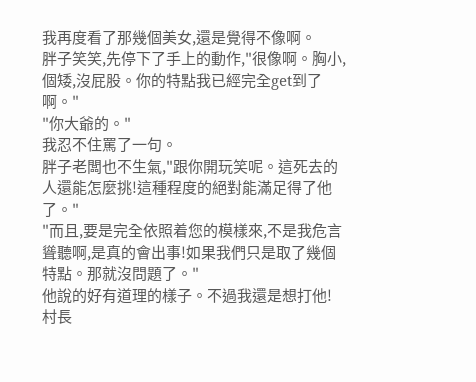我再度看了那幾個美女,還是覺得不像啊。
胖子笑笑,先停下了手上的動作,"很像啊。胸小,個矮,沒屁股。你的特點我已經完全get到了啊。"
"你大爺的。"
我忍不住罵了一句。
胖子老闆也不生氣,"跟你開玩笑呢。這死去的人還能怎麼挑!這種程度的絕對能滿足得了他了。"
"而且,要是完全依照着您的模樣來,不是我危言聳聽啊,是真的會出事!如果我們只是取了幾個特點。那就沒問題了。"
他說的好有道理的樣子。不過我還是想打他!
村長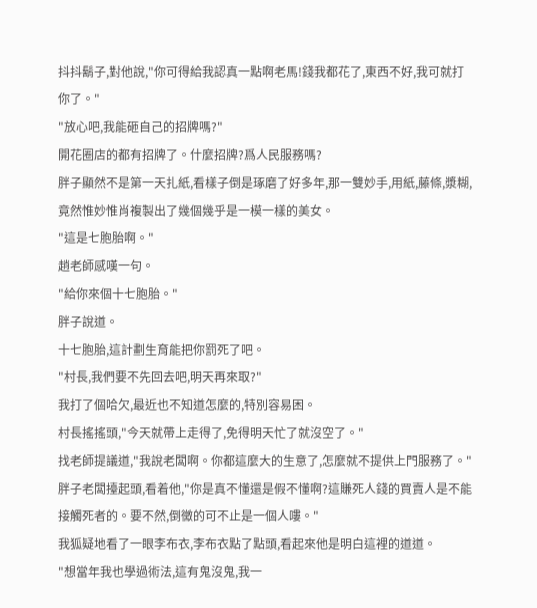抖抖鬍子,對他說,"你可得給我認真一點啊老馬!錢我都花了,東西不好,我可就打你了。"
"放心吧,我能砸自己的招牌嗎?"
開花圈店的都有招牌了。什麼招牌?爲人民服務嗎?
胖子顯然不是第一天扎紙,看樣子倒是琢磨了好多年,那一雙妙手,用紙,藤條,漿糊,竟然惟妙惟肖複製出了幾個幾乎是一模一樣的美女。
"這是七胞胎啊。"
趙老師感嘆一句。
"給你來個十七胞胎。"
胖子說道。
十七胞胎,這計劃生育能把你罰死了吧。
"村長,我們要不先回去吧,明天再來取?"
我打了個哈欠,最近也不知道怎麼的,特別容易困。
村長搖搖頭,"今天就帶上走得了,免得明天忙了就沒空了。"
找老師提議道,"我說老闆啊。你都這麼大的生意了,怎麼就不提供上門服務了。"
胖子老闆擡起頭,看着他,"你是真不懂還是假不懂啊?這賺死人錢的買賣人是不能接觸死者的。要不然,倒黴的可不止是一個人嘍。"
我狐疑地看了一眼李布衣,李布衣點了點頭,看起來他是明白這裡的道道。
"想當年我也學過術法,這有鬼沒鬼,我一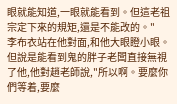眼就能知道,一眼就能看到。但這老祖宗定下來的規矩,還是不能改的。"
李布衣站在他對面,和他大眼瞪小眼。
但說是能看到鬼的胖子老闆直接無視了他,他對趙老師說,"所以啊。要麼你們等着,要麼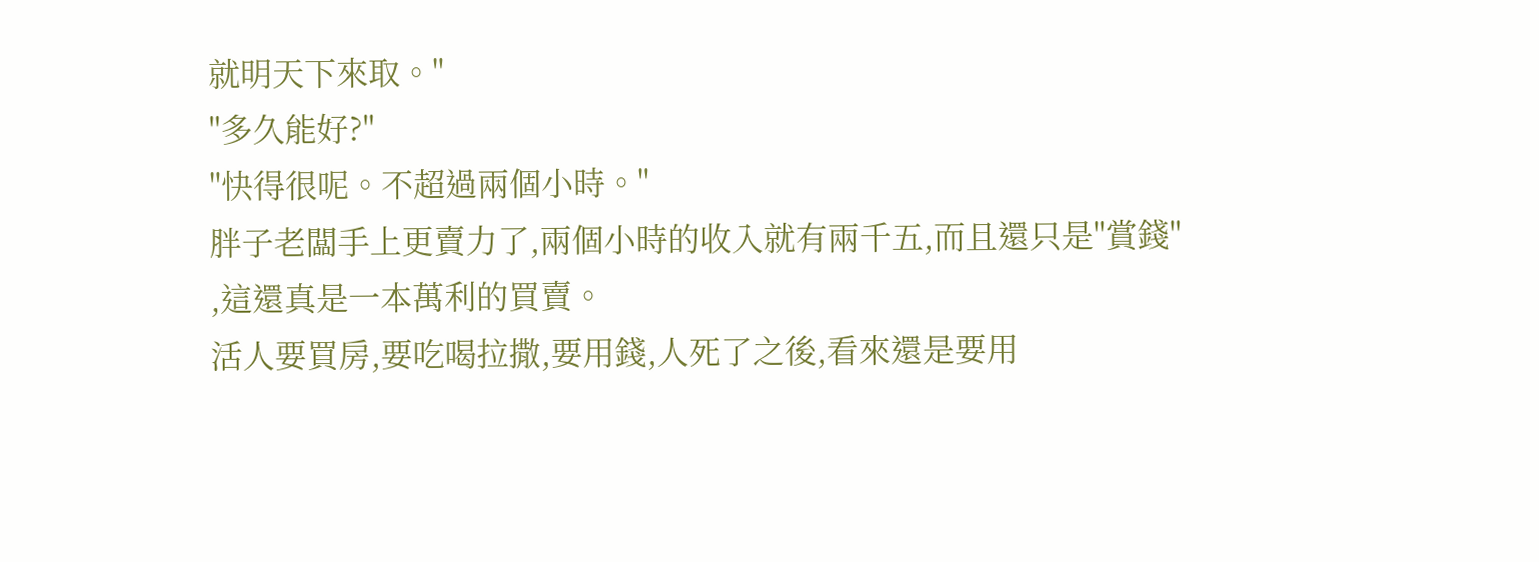就明天下來取。"
"多久能好?"
"快得很呢。不超過兩個小時。"
胖子老闆手上更賣力了,兩個小時的收入就有兩千五,而且還只是"賞錢"
,這還真是一本萬利的買賣。
活人要買房,要吃喝拉撒,要用錢,人死了之後,看來還是要用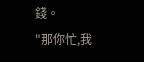錢。
"那你忙,我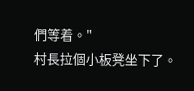們等着。"
村長拉個小板凳坐下了。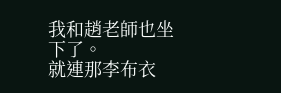我和趙老師也坐下了。
就連那李布衣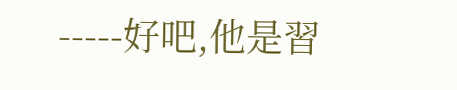-----好吧,他是習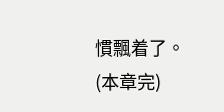慣飄着了。
(本章完)